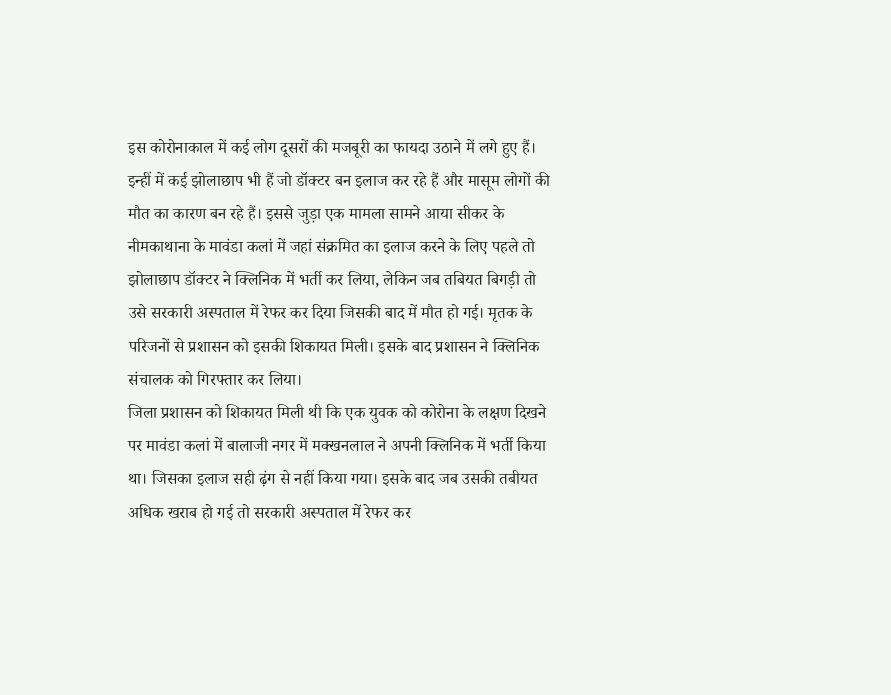इस कोरोनाकाल में कई लोग दूसरों की मजबूरी का फायदा उठाने में लगे हुए हैं। इन्हीं में कई झोलाछाप भी हैं जो डॉक्टर बन इलाज कर रहे हैं और मासूम लोगों की मौत का कारण बन रहे हैं। इससे जुड़ा एक मामला सामने आया सीकर के नीमकाथाना के मावंडा कलां में जहां संक्रमित का इलाज करने के लिए पहले तो झोलाछाप डॉक्टर ने क्लिनिक में भर्ती कर लिया, लेकिन जब तबियत बिगड़ी तो उसे सरकारी अस्पताल में रेफर कर दिया जिसकी बाद में मौत हो गई। मृतक के परिजनों से प्रशासन को इसकी शिकायत मिली। इसके बाद प्रशासन ने क्लिनिक संचालक को गिरफ्तार कर लिया।
जिला प्रशासन को शिकायत मिली थी कि एक युवक को कोरोना के लक्षण दिखने पर मावंडा कलां में बालाजी नगर में मक्खनलाल ने अपनी क्लिनिक में भर्ती किया था। जिसका इलाज सही ढ़ंग से नहीं किया गया। इसके बाद जब उसकी तबीयत अधिक खराब हो गई तो सरकारी अस्पताल में रेफर कर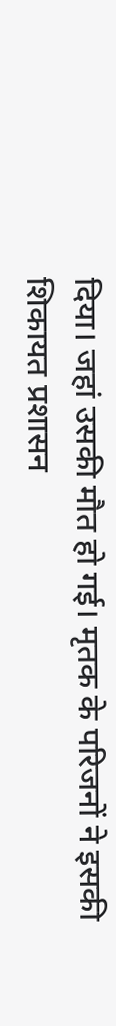दिया। जहां उसकी मौत हो गई। मृतक के परिजनों ने इसकी शिकायत प्रशासन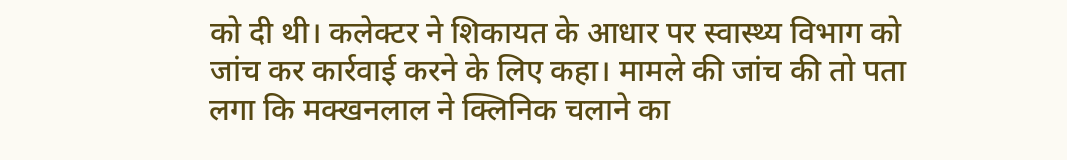को दी थी। कलेक्टर ने शिकायत के आधार पर स्वास्थ्य विभाग को जांच कर कार्रवाई करने के लिए कहा। मामले की जांच की तो पता लगा कि मक्खनलाल ने क्लिनिक चलाने का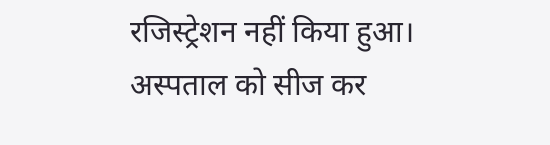रजिस्ट्रेशन नहीं किया हुआ। अस्पताल को सीज कर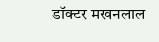डॉक्टर मखनलाल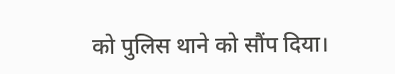को पुलिस थाने को सौंप दिया।